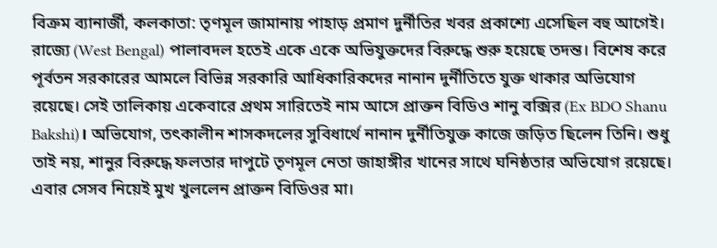বিক্রম ব্যানার্জী, কলকাতা: তৃণমূল জামানায় পাহাড় প্রমাণ দুর্নীতির খবর প্রকাশ্যে এসেছিল বহু আগেই। রাজ্যে (West Bengal) পালাবদল হতেই একে একে অভিযুক্তদের বিরুদ্ধে শুরু হয়েছে তদন্ত। বিশেষ করে পূর্বতন সরকারের আমলে বিভিন্ন সরকারি আধিকারিকদের নানান দুর্নীতিতে যুক্ত থাকার অভিযোগ রয়েছে। সেই তালিকায় একেবারে প্রথম সারিতেই নাম আসে প্রাক্তন বিডিও শানু বক্সির (Ex BDO Shanu Bakshi)। অভিযোগ, তৎকালীন শাসকদলের সুবিধার্থে নানান দুর্নীতিযুক্ত কাজে জড়িত ছিলেন তিনি। শুধু তাই নয়, শানুর বিরুদ্ধে ফলতার দাপুটে তৃণমূল নেতা জাহাঙ্গীর খানের সাথে ঘনিষ্ঠতার অভিযোগ রয়েছে। এবার সেসব নিয়েই মুখ খুললেন প্রাক্তন বিডিওর মা।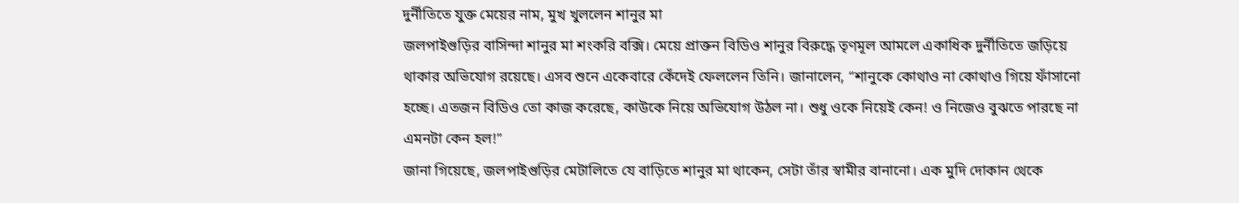দুর্নীতিতে যুক্ত মেয়ের নাম, মুখ খুললেন শানুর মা
জলপাইগুড়ির বাসিন্দা শানুর মা শংকরি বক্সি। মেয়ে প্রাক্তন বিডিও শানুর বিরুদ্ধে তৃণমূল আমলে একাধিক দুর্নীতিতে জড়িয়ে থাকার অভিযোগ রয়েছে। এসব শুনে একেবারে কেঁদেই ফেললেন তিনি। জানালেন, “শানুকে কোথাও না কোথাও গিয়ে ফাঁসানো হচ্ছে। এতজন বিডিও তো কাজ করেছে, কাউকে নিয়ে অভিযোগ উঠল না। শুধু ওকে নিয়েই কেন! ও নিজেও বুঝতে পারছে না এমনটা কেন হল!”
জানা গিয়েছে, জলপাইগুড়ির মেটালিতে যে বাড়িতে শানুর মা থাকেন, সেটা তাঁর স্বামীর বানানো। এক মুদি দোকান থেকে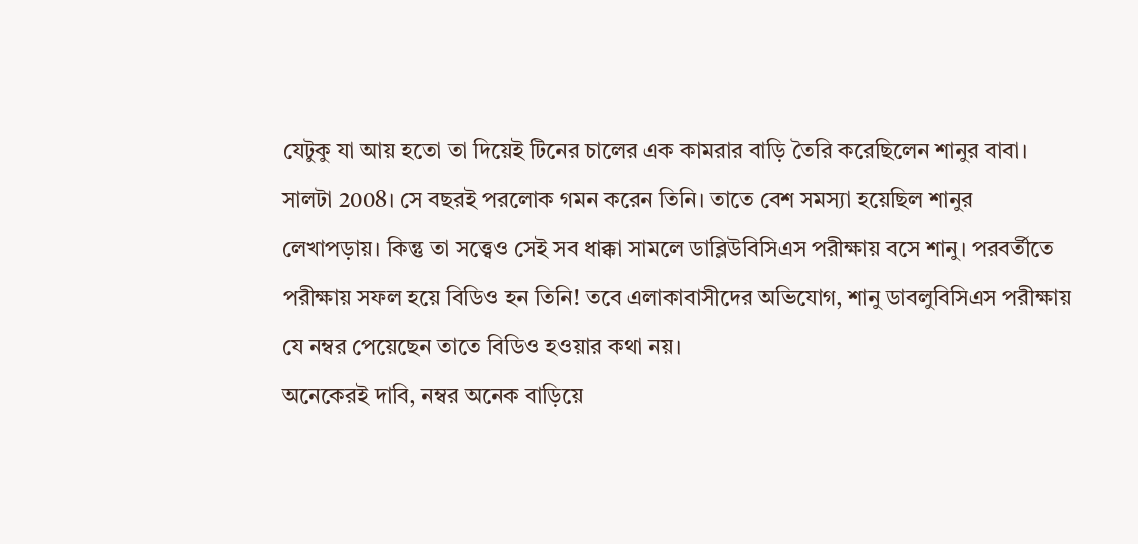যেটুকু যা আয় হতো তা দিয়েই টিনের চালের এক কামরার বাড়ি তৈরি করেছিলেন শানুর বাবা। সালটা 2008। সে বছরই পরলোক গমন করেন তিনি। তাতে বেশ সমস্যা হয়েছিল শানুর লেখাপড়ায়। কিন্তু তা সত্ত্বেও সেই সব ধাক্কা সামলে ডাব্লিউবিসিএস পরীক্ষায় বসে শানু। পরবর্তীতে পরীক্ষায় সফল হয়ে বিডিও হন তিনি! তবে এলাকাবাসীদের অভিযোগ, শানু ডাবলুবিসিএস পরীক্ষায় যে নম্বর পেয়েছেন তাতে বিডিও হওয়ার কথা নয়।
অনেকেরই দাবি, নম্বর অনেক বাড়িয়ে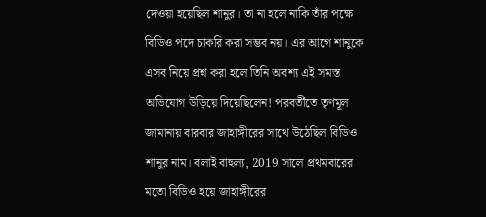দেওয়া হয়েছিল শানুর। তা না হলে নাকি তাঁর পক্ষে বিডিও পদে চাকরি করা সম্ভব নয়। এর আগে শানুকে এসব নিয়ে প্রশ্ন করা হলে তিনি অবশ্য এই সমস্ত অভিযোগ উড়িয়ে দিয়েছিলেন! পরবর্তীতে তৃণমূল জামানায় বারবার জাহাঙ্গীরের সাথে উঠেছিল বিডিও শানুর নাম। বলাই বাহুল্য, 2019 সালে প্রথমবারের মতো বিডিও হয়ে জাহাঙ্গীরের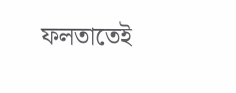ফলতাতেই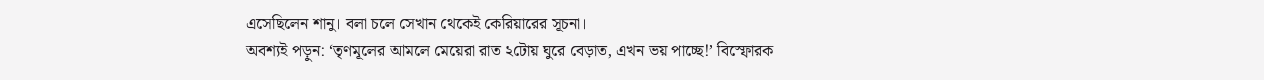এসেছিলেন শানু। বলা চলে সেখান থেকেই কেরিয়ারের সূচনা।
অবশ্যই পড়ুন: ‘তৃণমূলের আমলে মেয়েরা রাত ২টোয় ঘুরে বেড়াত, এখন ভয় পাচ্ছে!’ বিস্ফোরক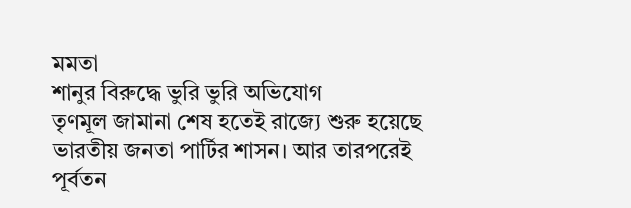মমতা
শানুর বিরুদ্ধে ভুরি ভুরি অভিযোগ
তৃণমূল জামানা শেষ হতেই রাজ্যে শুরু হয়েছে ভারতীয় জনতা পার্টির শাসন। আর তারপরেই পূর্বতন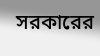সরকারের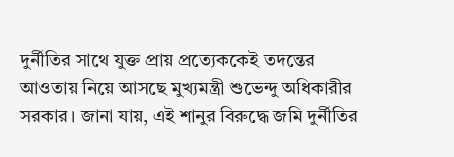দুর্নীতির সাথে যুক্ত প্রায় প্রত্যেককেই তদন্তের আওতায় নিয়ে আসছে মুখ্যমন্ত্রী শুভেন্দু অধিকারীর সরকার। জানা যায়, এই শানুর বিরুদ্ধে জমি দুর্নীতির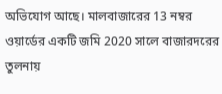অভিযোগ আছে। মালবাজারের 13 নম্বর ওয়ার্ডের একটি জমি 2020 সালে বাজারদরের তুলনায়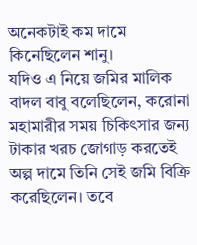অনেকটাই কম দামে কিনেছিলেন শানু।
যদিও এ নিয়ে জমির মালিক বাদল বাবু বলেছিলেন, করোনা মহামারীর সময় চিকিৎসার জন্য টাকার খরচ জোগাড় করতেই অল্প দামে তিনি সেই জমি বিক্রি করেছিলেন। তবে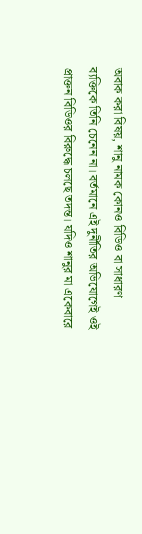অবাক করা বিষয়, শানু নামক কোনও বিডিও বা সাধারণ ব্যক্তিকে তিনি চেনেন না। বর্তমানে এই দুর্নীতির অভিযোগেই ওই প্রাক্তন বিডিওর বিরুদ্ধে চলছে তদন্ত। যদিও শানুর মা একেবারে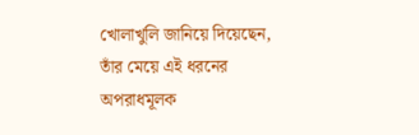খোলাখুলি জানিয়ে দিয়েছেন, তাঁর মেয়ে এই ধরনের অপরাধমূলক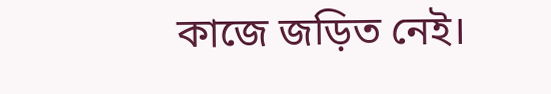কাজে জড়িত নেই।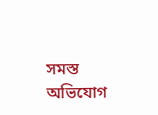সমস্ত অভিযোগ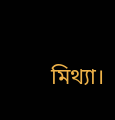মিথ্যা।